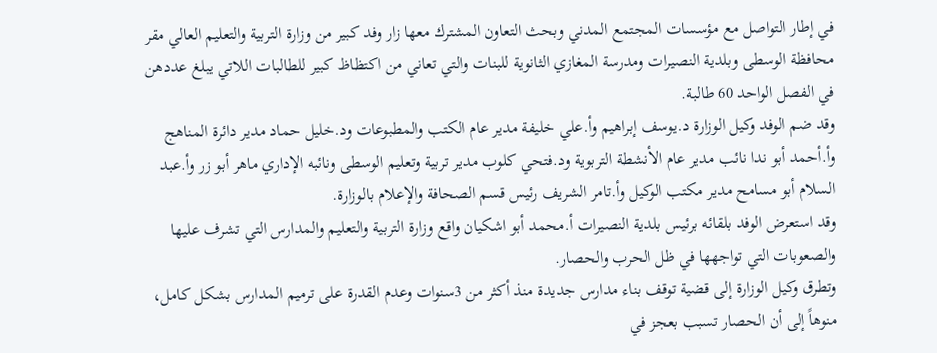في إطار التواصل مع مؤسسات المجتمع المدني وبحث التعاون المشترك معها زار وفد كبير من وزارة التربية والتعليم العالي مقر محافظة الوسطى وبلدية النصيرات ومدرسة المغازي الثانوية للبنات والتي تعاني من اكتظاظ كبير للطالبات اللاتي يبلغ عددهن في الفصل الواحد 60 طالبة.
وقد ضم الوفد وكيل الوزارة د.يوسف إبراهيم وأ.علي خليفة مدير عام الكتب والمطبوعات ود.خليل حماد مدير دائرة المناهج وأ.أحمد أبو ندا نائب مدير عام الأنشطة التربوية ود.فتحي كلوب مدير تربية وتعليم الوسطى ونائبه الإداري ماهر أبو زر وأ.عبد السلام أبو مسامح مدير مكتب الوكيل وأ.تامر الشريف رئيس قسم الصحافة والإعلام بالوزارة.
وقد استعرض الوفد بلقائه برئيس بلدية النصيرات أ.محمد أبو اشكيان واقع وزارة التربية والتعليم والمدارس التي تشرف عليها والصعوبات التي تواجهها في ظل الحرب والحصار.
وتطرق وكيل الوزارة إلى قضية توقف بناء مدارس جديدة منذ أكثر من 3سنوات وعدم القدرة على ترميم المدارس بشكل كامل، منوهاً إلى أن الحصار تسبب بعجز في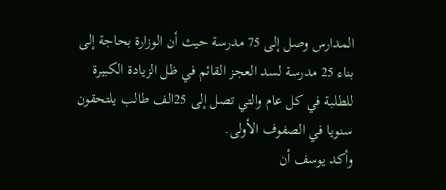المدارس وصل إلى 75 مدرسة حيث أن الوزارة بحاجة إلى بناء 25 مدرسة لسد العجز القائم في ظل الزيادة الكبيرة للطلبة في كل عام والتي تصل إلى 25الف طالب يلتحقون سنويا في الصفوف الأولى.
وأكد يوسف أن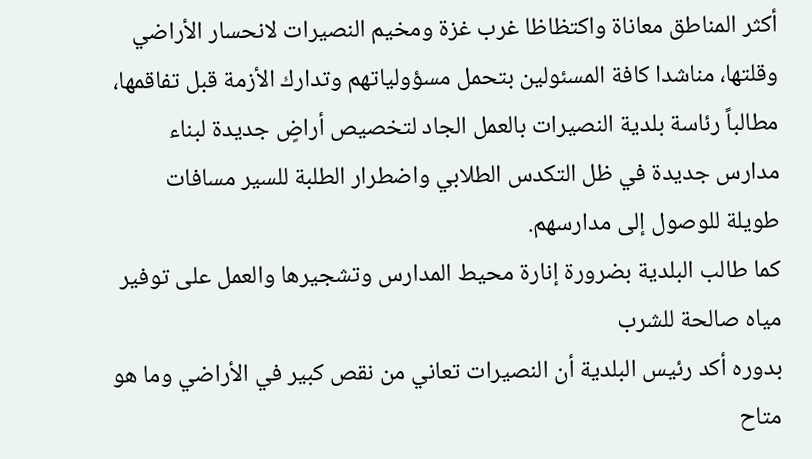أكثر المناطق معاناة واكتظاظا غرب غزة ومخيم النصيرات لانحسار الأراضي وقلتها، مناشدا كافة المسئولين بتحمل مسؤولياتهم وتدارك الأزمة قبل تفاقمها، مطالباً رئاسة بلدية النصيرات بالعمل الجاد لتخصيص أراضٍ جديدة لبناء مدارس جديدة في ظل التكدس الطلابي واضطرار الطلبة للسير مسافات طويلة للوصول إلى مدارسهم.
كما طالب البلدية بضرورة إنارة محيط المدارس وتشجيرها والعمل على توفير مياه صالحة للشرب
بدوره أكد رئيس البلدية أن النصيرات تعاني من نقص كبير في الأراضي وما هو متاح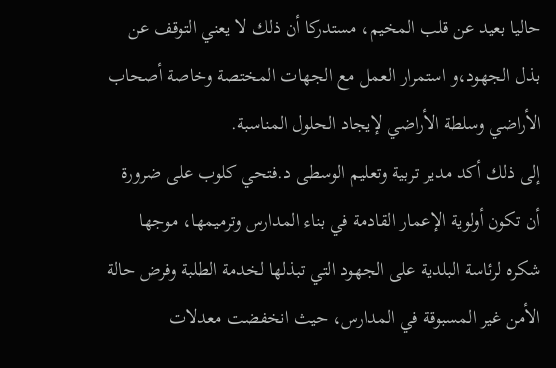حاليا بعيد عن قلب المخيم، مستدركا أن ذلك لا يعني التوقف عن بذل الجهود،و استمرار العمل مع الجهات المختصة وخاصة أصحاب الأراضي وسلطة الأراضي لإيجاد الحلول المناسبة.
إلى ذلك أكد مدير تربية وتعليم الوسطى د.فتحي كلوب على ضرورة أن تكون أولوية الإعمار القادمة في بناء المدارس وترميمها، موجها شكره لرئاسة البلدية على الجهود التي تبذلها لخدمة الطلبة وفرض حالة الأمن غير المسبوقة في المدارس، حيث انخفضت معدلات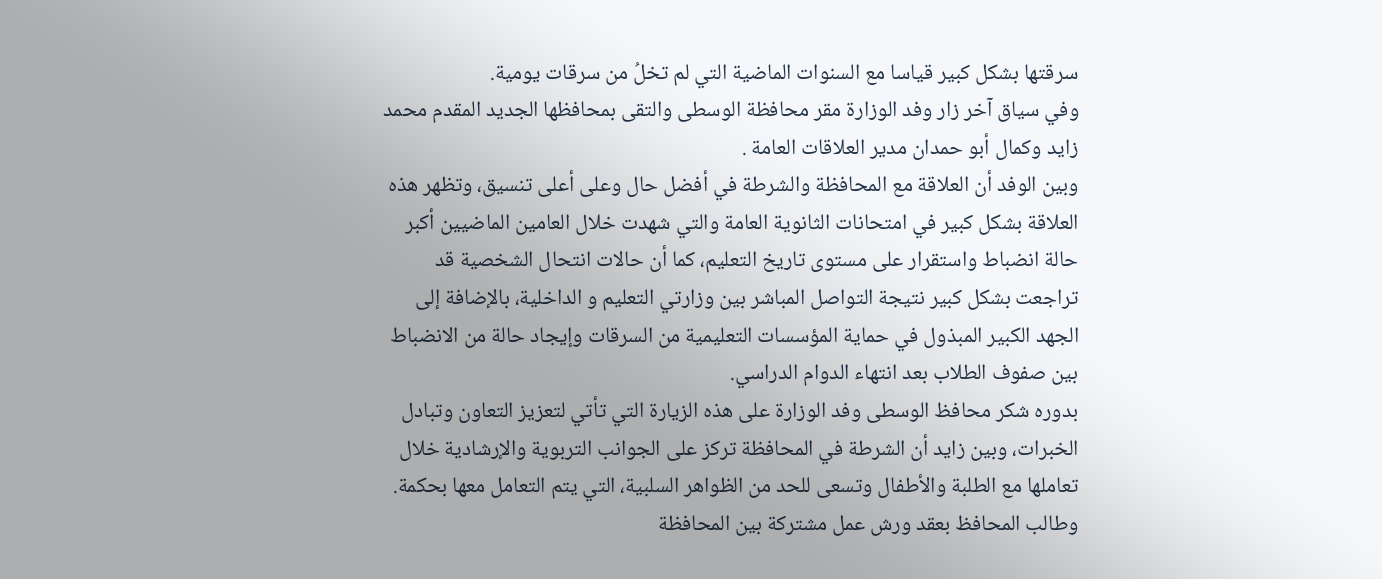سرقتها بشكل كبير قياسا مع السنوات الماضية التي لم تخلُ من سرقات يومية.
وفي سياق آخر زار وفد الوزارة مقر محافظة الوسطى والتقى بمحافظها الجديد المقدم محمد زايد وكمال أبو حمدان مدير العلاقات العامة .
وبين الوفد أن العلاقة مع المحافظة والشرطة في أفضل حال وعلى أعلى تنسيق، وتظهر هذه العلاقة بشكل كبير في امتحانات الثانوية العامة والتي شهدت خلال العامين الماضيين أكبر حالة انضباط واستقرار على مستوى تاريخ التعليم، كما أن حالات انتحال الشخصية قد تراجعت بشكل كبير نتيجة التواصل المباشر بين وزارتي التعليم و الداخلية، بالإضافة إلى الجهد الكبير المبذول في حماية المؤسسات التعليمية من السرقات وإيجاد حالة من الانضباط بين صفوف الطلاب بعد انتهاء الدوام الدراسي.
بدوره شكر محافظ الوسطى وفد الوزارة على هذه الزيارة التي تأتي لتعزيز التعاون وتبادل الخبرات، وبين زايد أن الشرطة في المحافظة تركز على الجوانب التربوية والإرشادية خلال تعاملها مع الطلبة والأطفال وتسعى للحد من الظواهر السلبية، التي يتم التعامل معها بحكمة.
وطالب المحافظ بعقد ورش عمل مشتركة بين المحافظة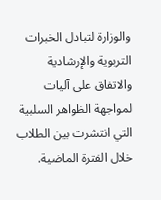والوزارة لتبادل الخبرات التربوية والإرشادية والاتفاق على آليات لمواجهة الظواهر السلبية التي انتشرت بين الطلاب خلال الفترة الماضية.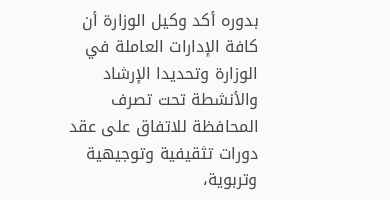بدوره أكد وكيل الوزارة أن كافة الإدارات العاملة في الوزارة وتحديدا الإرشاد والأنشطة تحت تصرف المحافظة للاتفاق على عقد دورات تثقيفية وتوجيهية وتربوية،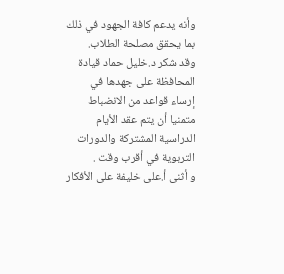وأنه يدعم كافة الجهود في ذلك بما يحقق مصلحة الطلاب.
وقد شكر د.خليل حماد قيادة المحافظة على جهدها في إرساء قواعد من الانضباط متمنيا أن يتم عقد الأيام الدراسية المشتركة والدورات التربوية في أقرب وقت .
و أثنى أ.على خليفة على الأفكار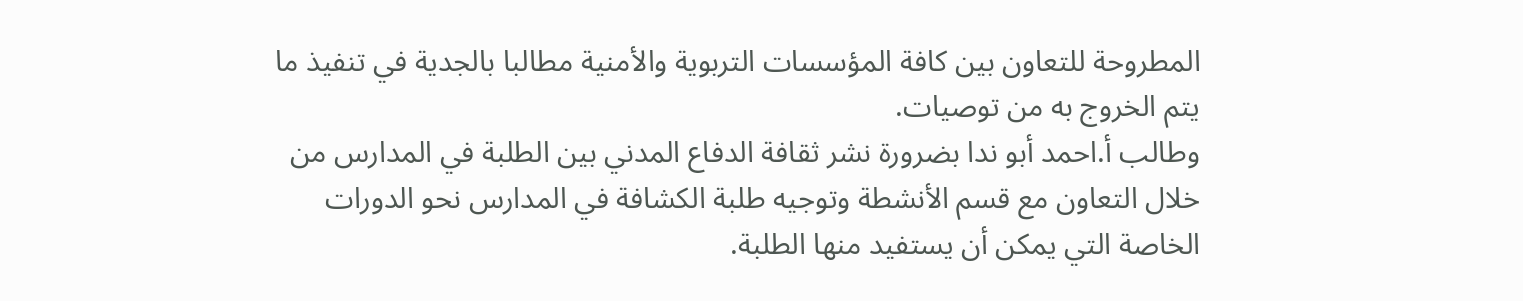المطروحة للتعاون بين كافة المؤسسات التربوية والأمنية مطالبا بالجدية في تنفيذ ما يتم الخروج به من توصيات.
وطالب أ.احمد أبو ندا بضرورة نشر ثقافة الدفاع المدني بين الطلبة في المدارس من خلال التعاون مع قسم الأنشطة وتوجيه طلبة الكشافة في المدارس نحو الدورات الخاصة التي يمكن أن يستفيد منها الطلبة.